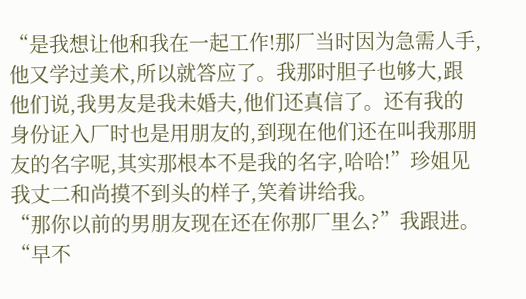“是我想让他和我在一起工作!那厂当时因为急需人手,他又学过美术,所以就答应了。我那时胆子也够大,跟他们说,我男友是我未婚夫,他们还真信了。还有我的身份证入厂时也是用朋友的,到现在他们还在叫我那朋友的名字呢,其实那根本不是我的名字,哈哈!”珍姐见我丈二和尚摸不到头的样子,笑着讲给我。
“那你以前的男朋友现在还在你那厂里么?”我跟进。
“早不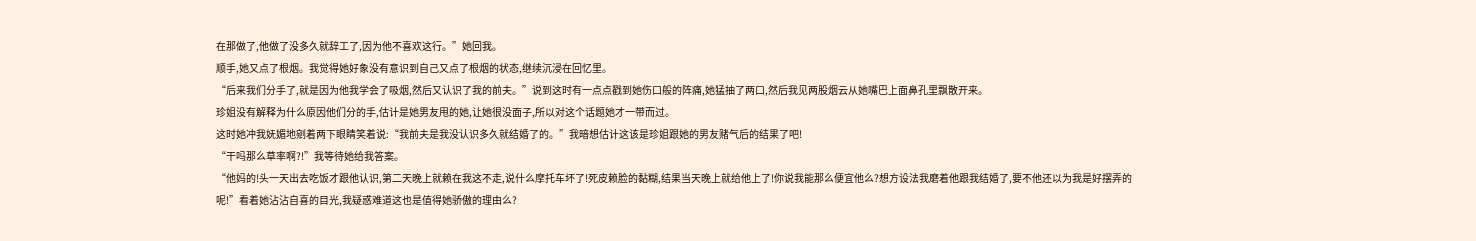在那做了,他做了没多久就辞工了,因为他不喜欢这行。”她回我。
顺手,她又点了根烟。我觉得她好象没有意识到自己又点了根烟的状态,继续沉浸在回忆里。
“后来我们分手了,就是因为他我学会了吸烟,然后又认识了我的前夫。”说到这时有一点点戳到她伤口般的阵痛,她猛抽了两口,然后我见两股烟云从她嘴巴上面鼻孔里飘散开来。
珍姐没有解释为什么原因他们分的手,估计是她男友甩的她,让她很没面子,所以对这个话题她才一带而过。
这时她冲我妩媚地剜着两下眼睛笑着说:“我前夫是我没认识多久就结婚了的。”我暗想估计这该是珍姐跟她的男友赌气后的结果了吧!
“干吗那么草率啊?!”我等待她给我答案。
“他妈的!头一天出去吃饭才跟他认识,第二天晚上就赖在我这不走,说什么摩托车坏了!死皮赖脸的黏糊,结果当天晚上就给他上了!你说我能那么便宜他么?想方设法我磨着他跟我结婚了,要不他还以为我是好摆弄的呢!”看着她沾沾自喜的目光,我疑惑难道这也是值得她骄傲的理由么?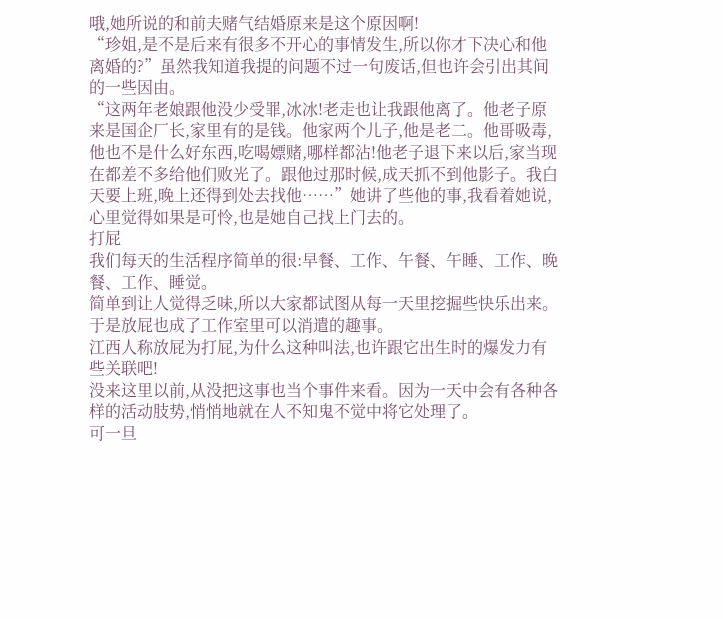哦,她所说的和前夫赌气结婚原来是这个原因啊!
“珍姐,是不是后来有很多不开心的事情发生,所以你才下决心和他离婚的?”虽然我知道我提的问题不过一句废话,但也许会引出其间的一些因由。
“这两年老娘跟他没少受罪,冰冰!老走也让我跟他离了。他老子原来是国企厂长,家里有的是钱。他家两个儿子,他是老二。他哥吸毒,他也不是什么好东西,吃喝嫖赌,哪样都沾!他老子退下来以后,家当现在都差不多给他们败光了。跟他过那时候,成天抓不到他影子。我白天要上班,晚上还得到处去找他……”她讲了些他的事,我看着她说,心里觉得如果是可怜,也是她自己找上门去的。
打屁
我们每天的生活程序简单的很:早餐、工作、午餐、午睡、工作、晚餐、工作、睡觉。
简单到让人觉得乏味,所以大家都试图从每一天里挖掘些快乐出来。
于是放屁也成了工作室里可以消遣的趣事。
江西人称放屁为打屁,为什么这种叫法,也许跟它出生时的爆发力有些关联吧!
没来这里以前,从没把这事也当个事件来看。因为一天中会有各种各样的活动肢势,悄悄地就在人不知鬼不觉中将它处理了。
可一旦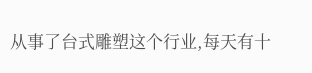从事了台式雕塑这个行业,每天有十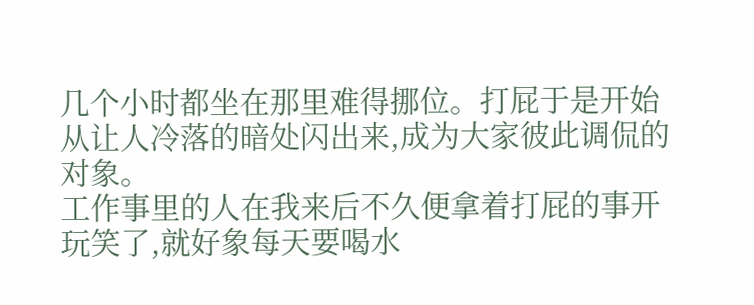几个小时都坐在那里难得挪位。打屁于是开始从让人冷落的暗处闪出来,成为大家彼此调侃的对象。
工作事里的人在我来后不久便拿着打屁的事开玩笑了,就好象每天要喝水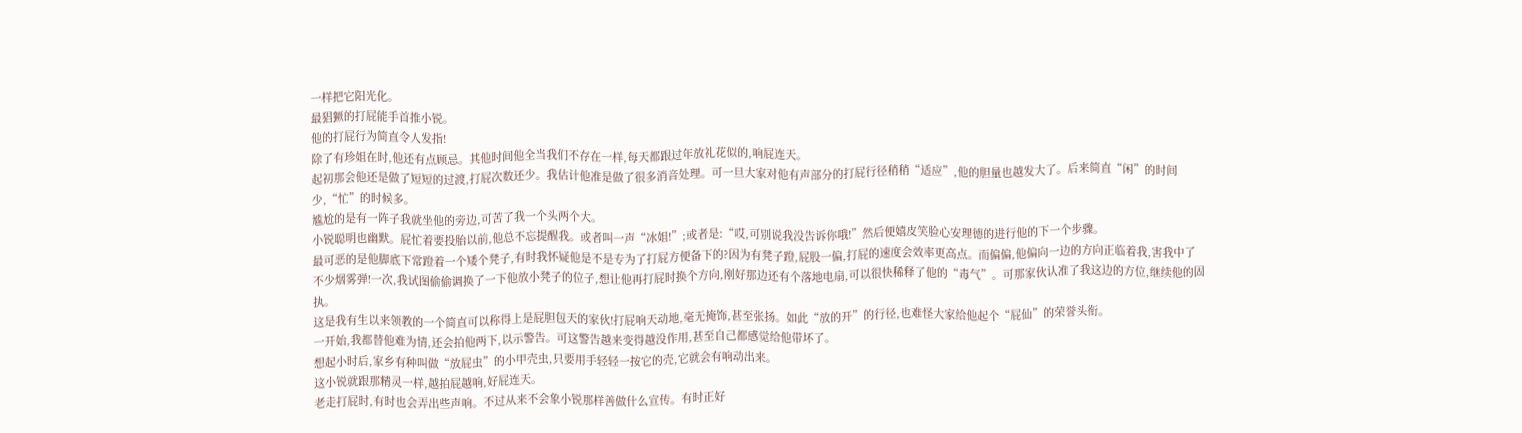一样把它阳光化。
最猖獗的打屁能手首推小锐。
他的打屁行为简直令人发指!
除了有珍姐在时,他还有点顾忌。其他时间他全当我们不存在一样,每天都跟过年放礼花似的,响屁连天。
起初那会他还是做了短短的过渡,打屁次数还少。我估计他准是做了很多消音处理。可一旦大家对他有声部分的打屁行径稍稍“适应”,他的胆量也越发大了。后来简直“闲”的时间少,“忙”的时候多。
尴尬的是有一阵子我就坐他的旁边,可苦了我一个头两个大。
小锐聪明也幽默。屁忙着要投胎以前,他总不忘提醒我。或者叫一声“冰姐!”;或者是:“哎,可别说我没告诉你哦!”然后便嬉皮笑脸心安理德的进行他的下一个步骤。
最可恶的是他脚底下常蹬着一个矮个凳子,有时我怀疑他是不是专为了打屁方便备下的?因为有凳子蹬,屁股一偏,打屁的速度会效率更高点。而偏偏,他偏向一边的方向正临着我,害我中了不少烟雾弹!一次,我试图偷偷调换了一下他放小凳子的位子,想让他再打屁时换个方向,刚好那边还有个落地电扇,可以很快稀释了他的“毒气”。可那家伙认准了我这边的方位,继续他的固执。
这是我有生以来领教的一个简直可以称得上是屁胆包天的家伙!打屁响天动地,毫无掩饰,甚至张扬。如此“放的开”的行径,也难怪大家给他起个“屁仙”的荣誉头衔。
一开始,我都替他难为情,还会拍他两下,以示警告。可这警告越来变得越没作用,甚至自己都感觉给他带坏了。
想起小时后,家乡有种叫做“放屁虫”的小甲壳虫,只要用手轻轻一按它的壳,它就会有响动出来。
这小锐就跟那精灵一样,越拍屁越响,好屁连天。
老走打屁时,有时也会弄出些声响。不过从来不会象小锐那样善做什么宣传。有时正好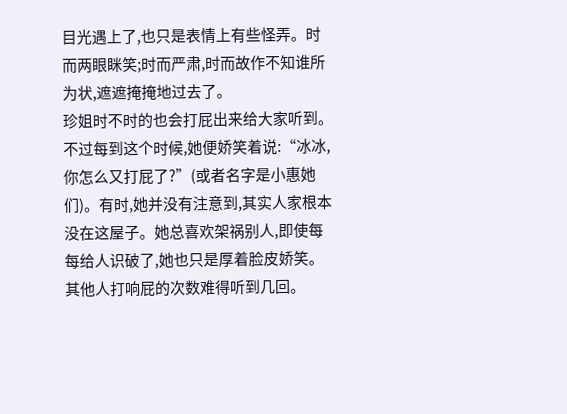目光遇上了,也只是表情上有些怪弄。时而两眼眯笑;时而严肃,时而故作不知谁所为状,遮遮掩掩地过去了。
珍姐时不时的也会打屁出来给大家听到。不过每到这个时候,她便娇笑着说:“冰冰,你怎么又打屁了?”(或者名字是小惠她们)。有时,她并没有注意到,其实人家根本没在这屋子。她总喜欢架祸别人,即使每每给人识破了,她也只是厚着脸皮娇笑。
其他人打响屁的次数难得听到几回。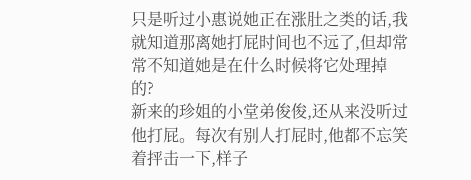只是听过小惠说她正在涨肚之类的话,我就知道那离她打屁时间也不远了,但却常常不知道她是在什么时候将它处理掉的?
新来的珍姐的小堂弟俊俊,还从来没听过他打屁。每次有别人打屁时,他都不忘笑着抨击一下,样子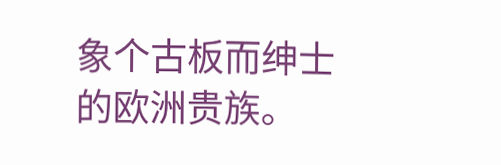象个古板而绅士的欧洲贵族。